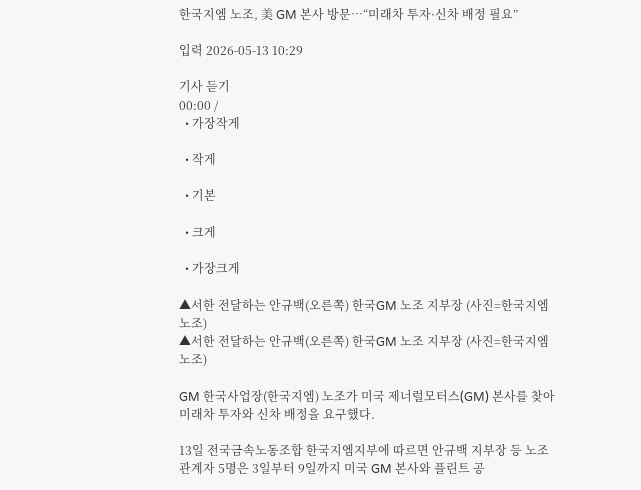한국지엠 노조, 美 GM 본사 방문…“미래차 투자·신차 배정 필요”

입력 2026-05-13 10:29

기사 듣기
00:00 /
  • 가장작게

  • 작게

  • 기본

  • 크게

  • 가장크게

▲서한 전달하는 안규백(오른쪽) 한국GM 노조 지부장 (사진=한국지엠 노조)
▲서한 전달하는 안규백(오른쪽) 한국GM 노조 지부장 (사진=한국지엠 노조)

GM 한국사업장(한국지엠) 노조가 미국 제너럴모터스(GM) 본사를 찾아 미래차 투자와 신차 배정을 요구했다.

13일 전국금속노동조합 한국지엠지부에 따르면 안규백 지부장 등 노조 관계자 5명은 3일부터 9일까지 미국 GM 본사와 플린트 공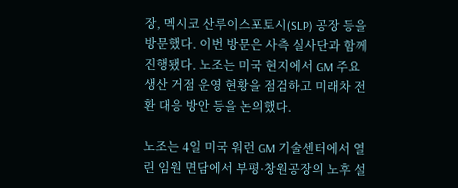장, 멕시코 산루이스포토시(SLP) 공장 등을 방문했다. 이번 방문은 사측 실사단과 함께 진행됐다. 노조는 미국 현지에서 GM 주요 생산 거점 운영 현황을 점검하고 미래차 전환 대응 방안 등을 논의했다.

노조는 4일 미국 워런 GM 기술센터에서 열린 임원 면담에서 부평·창원공장의 노후 설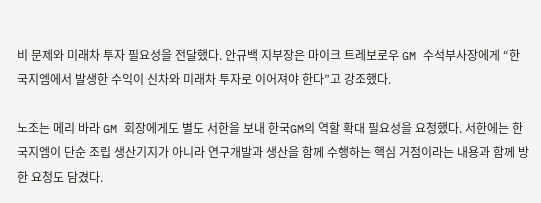비 문제와 미래차 투자 필요성을 전달했다. 안규백 지부장은 마이크 트레보로우 GM 수석부사장에게 “한국지엠에서 발생한 수익이 신차와 미래차 투자로 이어져야 한다”고 강조했다.

노조는 메리 바라 GM 회장에게도 별도 서한을 보내 한국GM의 역할 확대 필요성을 요청했다. 서한에는 한국지엠이 단순 조립 생산기지가 아니라 연구개발과 생산을 함께 수행하는 핵심 거점이라는 내용과 함께 방한 요청도 담겼다.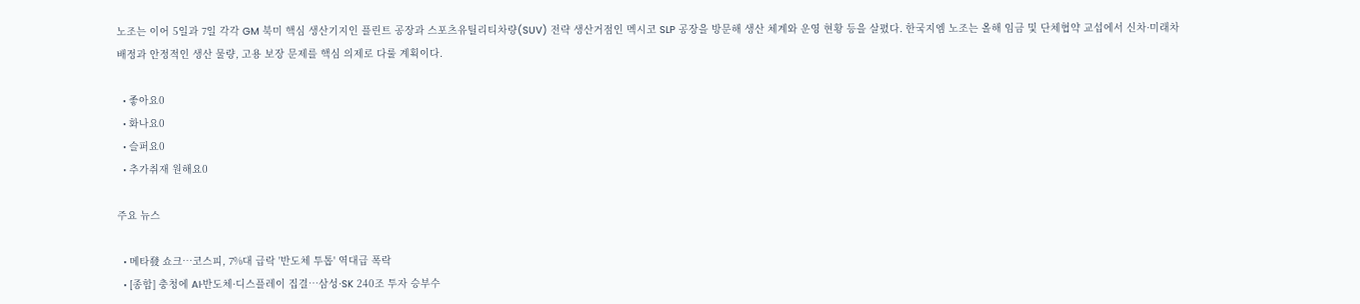노조는 이어 5일과 7일 각각 GM 북미 핵심 생산기지인 플린트 공장과 스포츠유틸리티차량(SUV) 전략 생산거점인 멕시코 SLP 공장을 방문해 생산 체계와 운영 현황 등을 살폈다. 한국지엠 노조는 올해 임금 및 단체협약 교섭에서 신차·미래차 배정과 안정적인 생산 물량, 고용 보장 문제를 핵심 의제로 다룰 계획이다.

  • 좋아요0
  • 화나요0
  • 슬퍼요0
  • 추가취재 원해요0

주요 뉴스

  • 메타發 쇼크…코스피, 7%대 급락 '반도체 투톱' 역대급 폭락
  • [종합] 충청에 AI·반도체·디스플레이 집결…삼성·SK 240조 투자 승부수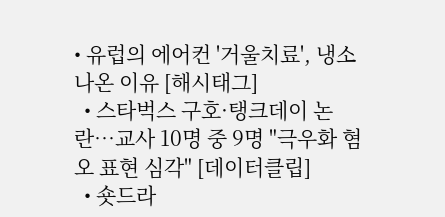• 유럽의 에어컨 '거울치료', 냉소 나온 이유 [해시태그]
  • 스타벅스 구호·탱크데이 논란…교사 10명 중 9명 "극우화 혐오 표현 심각" [데이터클립]
  • 숏드라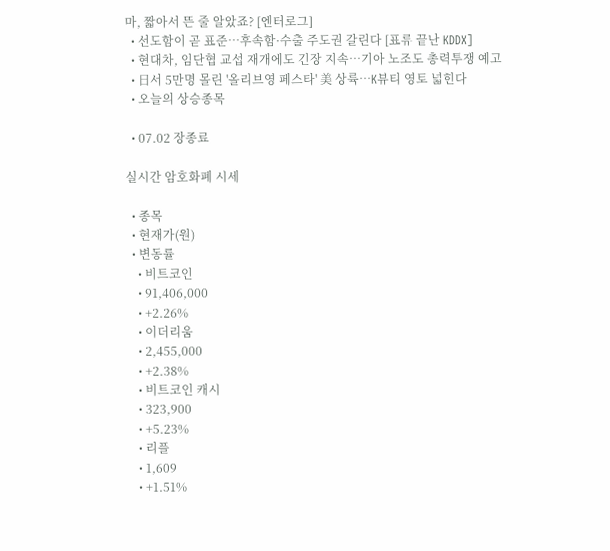마, 짧아서 뜬 줄 알았죠? [엔터로그]
  • 선도함이 곧 표준…후속함·수출 주도권 갈린다 [표류 끝난 KDDX]
  • 현대차, 임단협 교섭 재개에도 긴장 지속…기아 노조도 총력투쟁 예고
  • 日서 5만명 몰린 '올리브영 페스타' 美 상륙…K뷰티 영토 넓힌다
  • 오늘의 상승종목

  • 07.02 장종료

실시간 암호화폐 시세

  • 종목
  • 현재가(원)
  • 변동률
    • 비트코인
    • 91,406,000
    • +2.26%
    • 이더리움
    • 2,455,000
    • +2.38%
    • 비트코인 캐시
    • 323,900
    • +5.23%
    • 리플
    • 1,609
    • +1.51%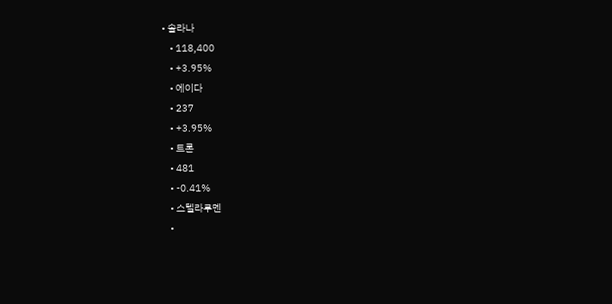• 솔라나
    • 118,400
    • +3.95%
    • 에이다
    • 237
    • +3.95%
    • 트론
    • 481
    • -0.41%
    • 스텔라루멘
    •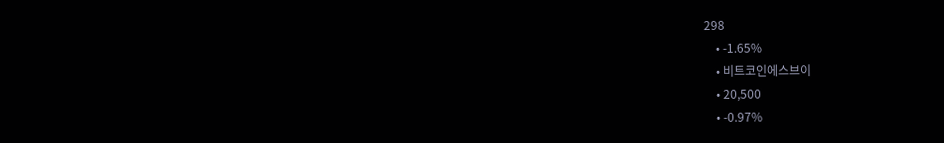298
    • -1.65%
    • 비트코인에스브이
    • 20,500
    • -0.97%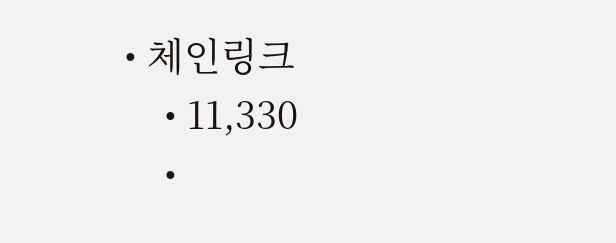• 체인링크
    • 11,330
    •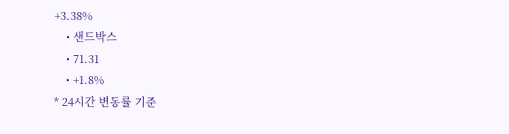+3.38%
    • 샌드박스
    • 71.31
    • +1.8%
* 24시간 변동률 기준